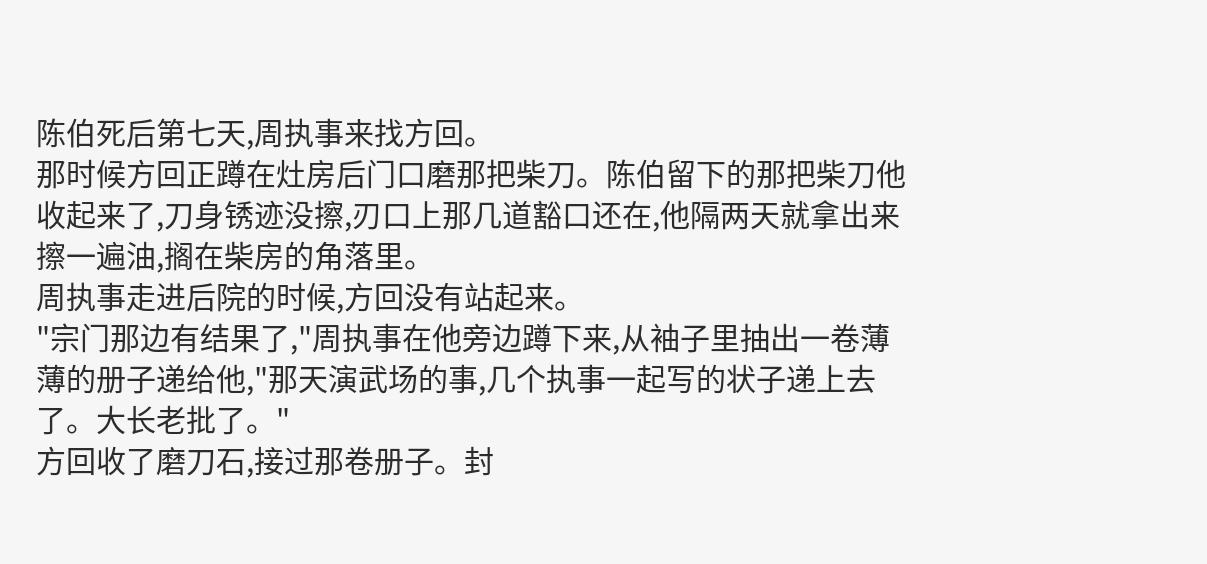陈伯死后第七天,周执事来找方回。
那时候方回正蹲在灶房后门口磨那把柴刀。陈伯留下的那把柴刀他收起来了,刀身锈迹没擦,刃口上那几道豁口还在,他隔两天就拿出来擦一遍油,搁在柴房的角落里。
周执事走进后院的时候,方回没有站起来。
"宗门那边有结果了,"周执事在他旁边蹲下来,从袖子里抽出一卷薄薄的册子递给他,"那天演武场的事,几个执事一起写的状子递上去了。大长老批了。"
方回收了磨刀石,接过那卷册子。封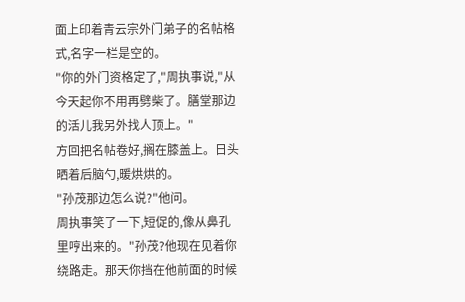面上印着青云宗外门弟子的名帖格式,名字一栏是空的。
"你的外门资格定了,"周执事说,"从今天起你不用再劈柴了。膳堂那边的活儿我另外找人顶上。"
方回把名帖卷好,搁在膝盖上。日头晒着后脑勺,暖烘烘的。
"孙茂那边怎么说?"他问。
周执事笑了一下,短促的,像从鼻孔里哼出来的。"孙茂?他现在见着你绕路走。那天你挡在他前面的时候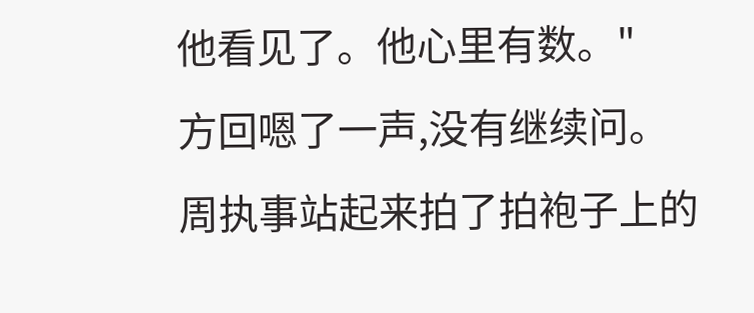他看见了。他心里有数。"
方回嗯了一声,没有继续问。
周执事站起来拍了拍袍子上的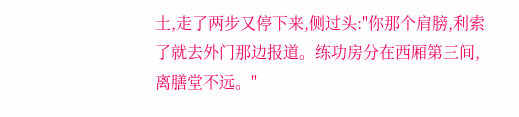土,走了两步又停下来,侧过头:"你那个肩膀,利索了就去外门那边报道。练功房分在西厢第三间,离膳堂不远。"